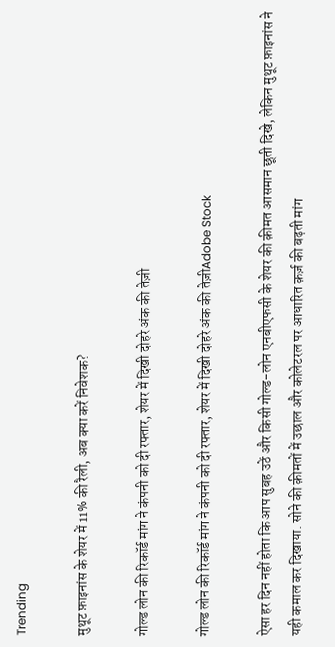Trending

मुथूट फ़ाइनांस के शेयर में 11% की रैली, अब क्या करें निवेशक?

गोल्ड लोन की रिकॉर्ड मांग ने कंपनी को दी रफ्तार, शेयर में दिखी दोहरे अंक की तेज़ी

गोल्ड लोन की रिकॉर्ड मांग ने कंपनी को दी रफ्तार, शेयर में दिखी दोहरे अंक की तेज़ीAdobe Stock

ऐसा हर दिन नहीं होता कि आप सुबह उठें और किसी गोल्ड-लोन एनबीएफसी के शेयर की क़ीमत आसमान छूती दिखे, लेकिन मुथूट फ़ाइनांस ने यही कमाल कर दिखाया. सोने की क़ीमतों में उछाल और कोलेटरल पर आधारित क़र्ज़ की बढ़ती मांग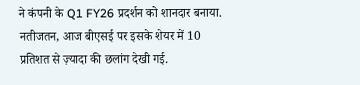ने कंपनी के Q1 FY26 प्रदर्शन को शानदार बनाया. नतीजतन, आज बीएसई पर इसके शेयर में 10 प्रतिशत से ज़्यादा की छलांग देखी गई.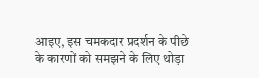आइए, इस चमकदार प्रदर्शन के पीछे के कारणों को समझने के लिए थोड़ा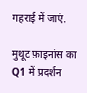गहराई में जाएं.

मुथूट फ़ाइनांस का Q1 में प्रदर्शन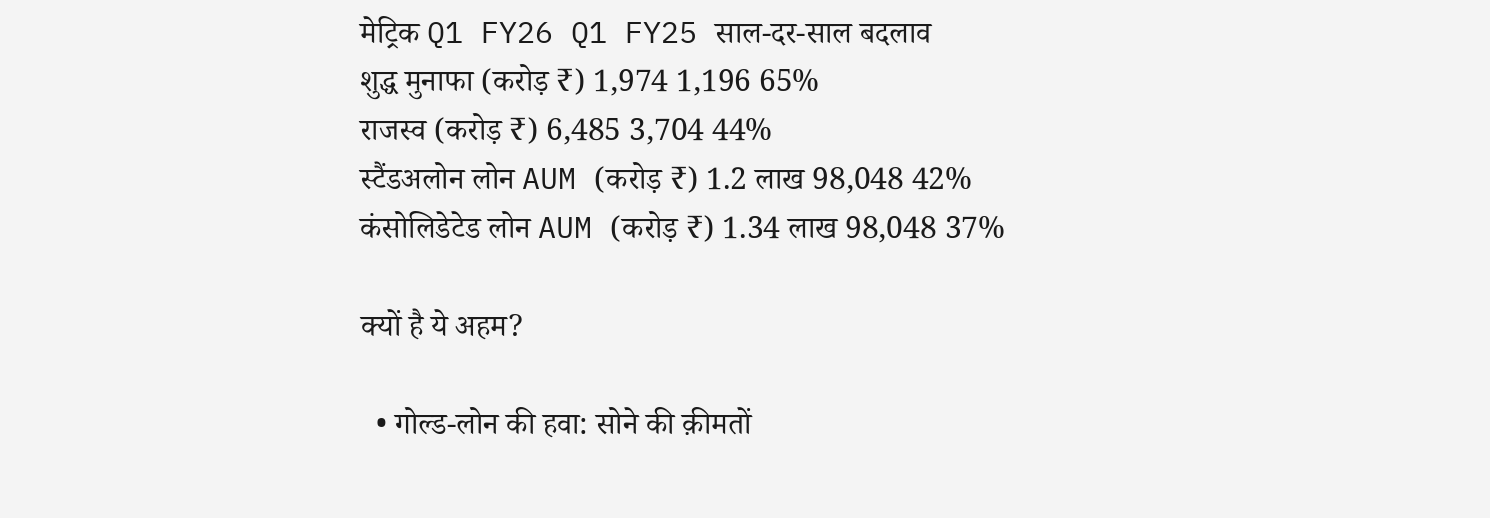मेट्रिक Q1 FY26 Q1 FY25 साल-दर-साल बदलाव
शुद्ध मुनाफा (करोड़ ₹) 1,974 1,196 65%
राजस्व (करोड़ ₹) 6,485 3,704 44%
स्टैंडअलोन लोन AUM (करोड़ ₹) 1.2 लाख 98,048 42%
कंसोलिडेटेड लोन AUM (करोड़ ₹) 1.34 लाख 98,048 37%

क्यों है ये अहम?

  • गोल्ड-लोन की हवा: सोने की क़ीमतों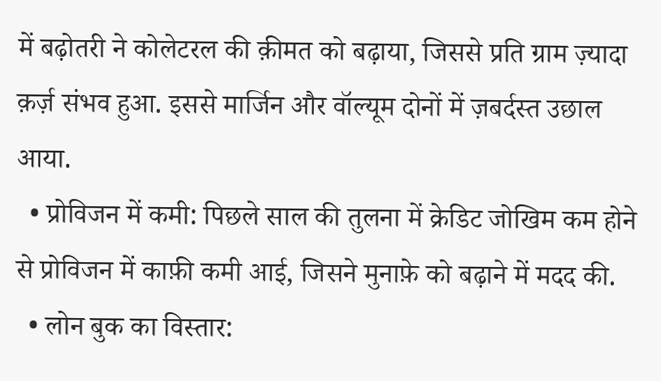में बढ़ोतरी ने कोलेटरल की क़ीमत को बढ़ाया, जिससे प्रति ग्राम ज़्यादा क़र्ज़ संभव हुआ. इससे मार्जिन और वॉल्यूम दोनों में ज़बर्दस्त उछाल आया.
  • प्रोविजन में कमी: पिछले साल की तुलना में क्रेडिट जोखिम कम होने से प्रोविजन में काफ़ी कमी आई, जिसने मुनाफ़े को बढ़ाने में मदद की.
  • लोन बुक का विस्तार: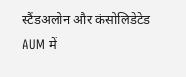स्टैंडअलोन और कंसोलिडेटेड AUM में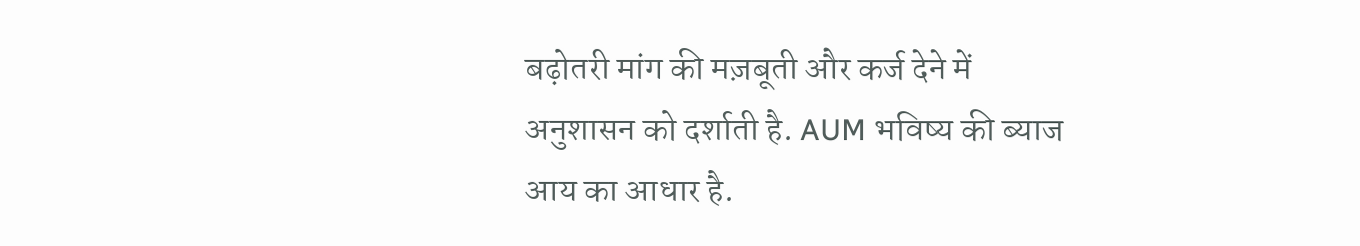बढ़ोतरी मांग की मज़बूती और कर्ज देने में अनुशासन को दर्शाती है. AUM भविष्य की ब्याज आय का आधार है.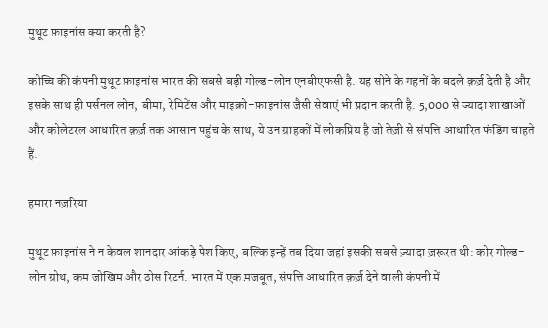मुथूट फ़ाइनांस क्या करती है?

कोच्चि की कंपनी मुथूट फ़ाइनांस भारत की सबसे बड़ी गोल्ड-लोन एनबीएफसी है. यह सोने के गहनों के बदले क़र्ज़ देती है और इसके साथ ही पर्सनल लोन, बीमा, रेमिटेंस और माइक्रो-फ़ाइनांस जैसी सेवाएं भी प्रदान करती है. 5,000 से ज्यादा शाखाओं और कोलेटरल आधारित क़र्ज़ तक आसान पहुंच के साथ, ये उन ग्राहकों में लोकप्रिय है जो तेज़ी से संपत्ति आधारित फंडिंग चाहते हैं.

हमारा नज़रिया

मुथूट फ़ाइनांस ने न केवल शानदार आंकड़े पेश किए, बल्कि इन्हें तब दिया जहां इसकी सबसे ज़्यादा ज़रूरत थी: कोर गोल्ड-लोन ग्रोथ, कम जोखिम और ठोस रिटर्न. भारत में एक म़जबूत, संपत्ति आधारित क़र्ज़ देने वाली कंपनी में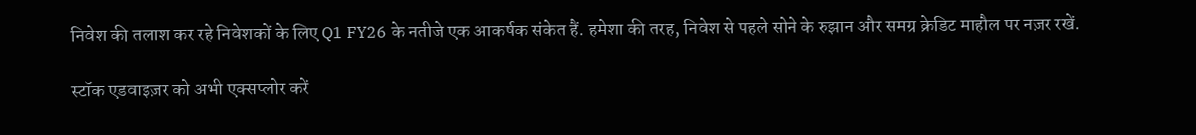निवेश की तलाश कर रहे निवेशकों के लिए Q1 FY26 के नतीजे एक आकर्षक संकेत हैं. हमेशा की तरह, निवेश से पहले सोने के रुझान और समग्र क्रेडिट माहौल पर नज़र रखें.

स्टॉक एडवाइज़र को अभी एक्सप्लोर करें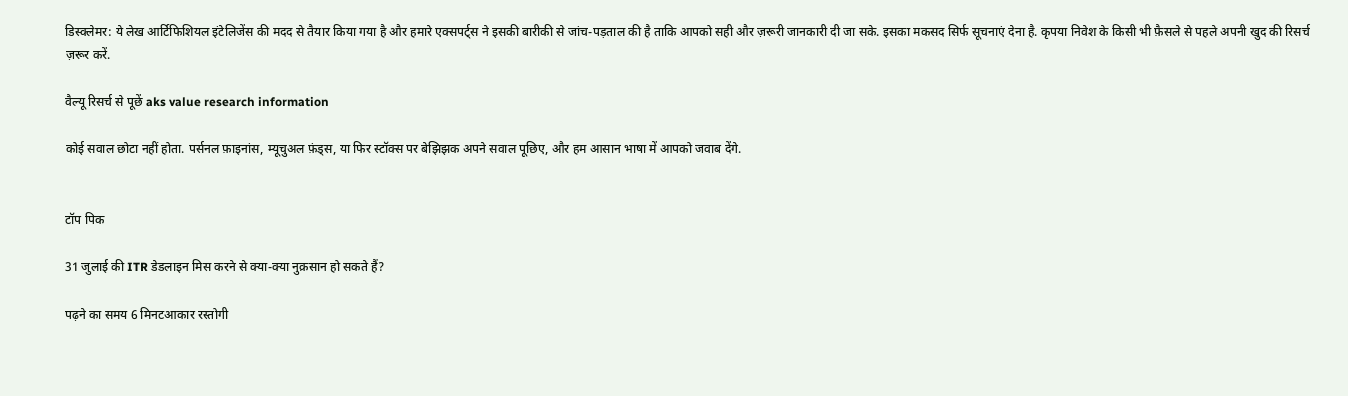डिस्क्लेमर: ये लेख आर्टिफिशियल इंटेलिजेंस की मदद से तैयार किया गया है और हमारे एक्सपर्ट्स ने इसकी बारीकी से जांच-पड़ताल की है ताकि आपको सही और ज़रूरी जानकारी दी जा सके. इसका मकसद सिर्फ सूचनाएं देना है. कृपया निवेश के किसी भी फ़ैसले से पहले अपनी खुद की रिसर्च ज़रूर करें.

वैल्यू रिसर्च से पूछें aks value research information

कोई सवाल छोटा नहीं होता. पर्सनल फ़ाइनांस, म्यूचुअल फ़ंड्स, या फिर स्टॉक्स पर बेझिझक अपने सवाल पूछिए, और हम आसान भाषा में आपको जवाब देंगे.


टॉप पिक

31 जुलाई की ITR डेडलाइन मिस करने से क्या-क्या नुक़सान हो सकते हैं?

पढ़ने का समय 6 मिनटआकार रस्तोगी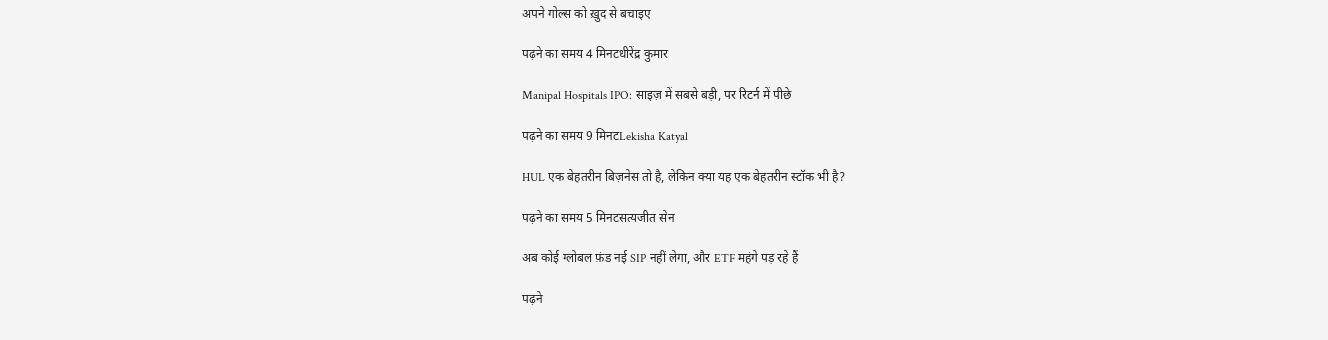अपने गोल्स को ख़ुद से बचाइए

पढ़ने का समय 4 मिनटधीरेंद्र कुमार

Manipal Hospitals IPO: साइज़ में सबसे बड़ी, पर रिटर्न में पीछे

पढ़ने का समय 9 मिनटLekisha Katyal

HUL एक बेहतरीन बिज़नेस तो है, लेकिन क्या यह एक बेहतरीन स्टॉक भी है?

पढ़ने का समय 5 मिनटसत्यजीत सेन

अब कोई ग्लोबल फ़ंड नई SIP नहीं लेगा, और ETF महंगे पड़ रहे हैं

पढ़ने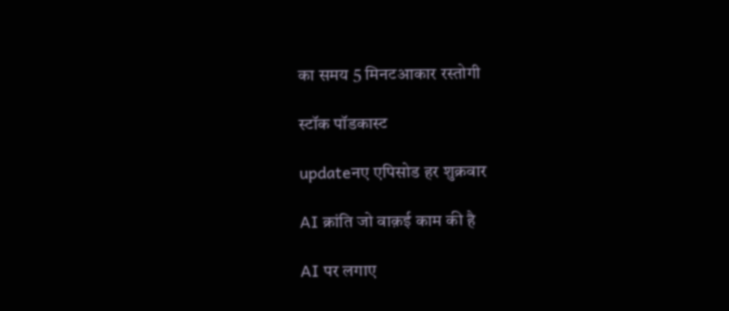का समय 5 मिनटआकार रस्तोगी

स्टॉक पॉडकास्ट

updateनए एपिसोड हर शुक्रवार

AI क्रांति जो वाक़ई काम की है

AI पर लगाए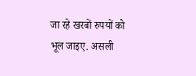जा रहे खरबों रुपयों को भूल जाइए. असली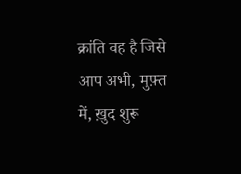क्रांति वह है जिसे आप अभी, मुफ़्त में, ख़ुद शुरू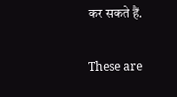कर सकते हैं.

These are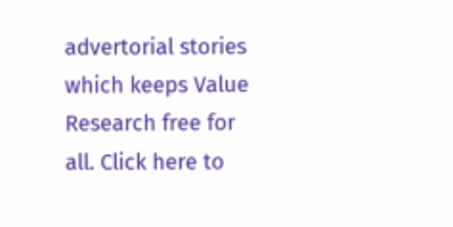advertorial stories which keeps Value Research free for all. Click here to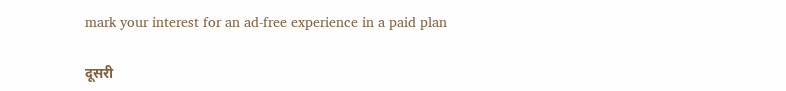mark your interest for an ad-free experience in a paid plan

दूसरी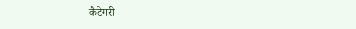कैटेगरी